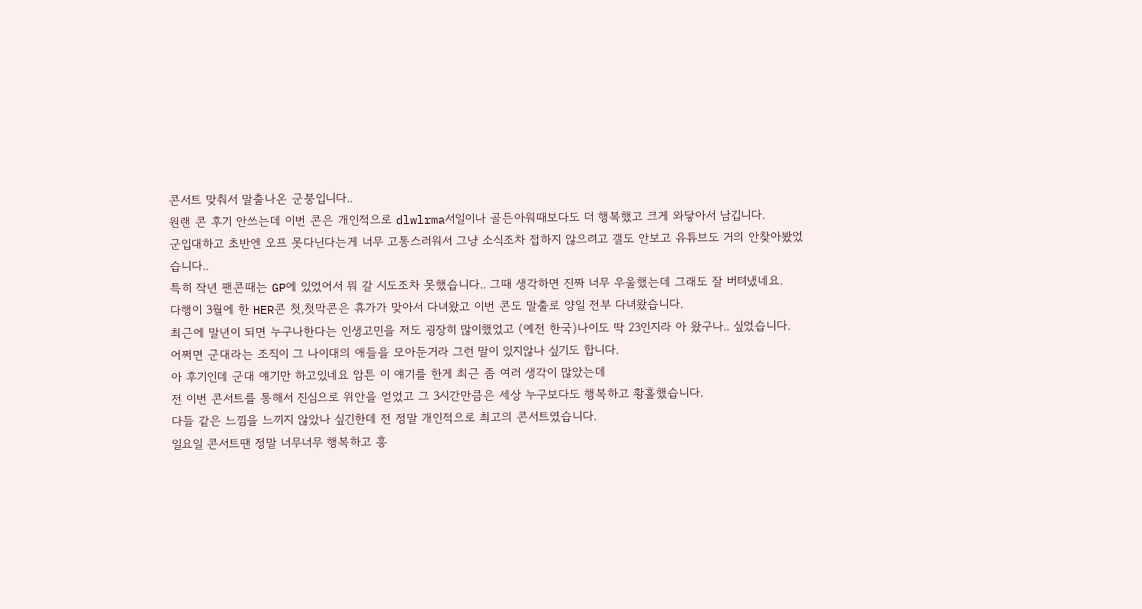콘서트 맞춰서 말출나온 군붕입니다..
원랜 콘 후기 안쓰는데 이번 콘은 개인적으로 dlwlrma서일이나 골든아워때보다도 더 행복했고 크게 와닿아서 남깁니다.
군입대하고 초반엔 오프 못다닌다는게 너무 고통스러워서 그냥 소식조차 접하지 않으려고 갤도 안보고 유튜브도 거의 안찾아봤었습니다..
특히 작년 팬콘때는 GP에 있었어서 뭐 갈 시도조차 못했습니다.. 그때 생각하면 진짜 너무 우울했는데 그래도 잘 버텨냈네요.
다행이 3월에 한 HER콘 첫,첫막콘은 휴가가 맞아서 다녀왔고 이번 콘도 말출로 양일 전부 다녀왔습니다.
최근에 말년이 되면 누구나한다는 인생고민을 저도 굉장히 많이했었고 (예전 한국)나이도 딱 23인지라 아 왔구나.. 싶었습니다.
어쩌면 군대라는 조직이 그 나이대의 애들을 모아둔거라 그런 말이 있지않나 싶기도 합니다.
아 후기인데 군대 얘기만 하고있네요 암튼 이 얘기를 한게 최근 좀 여러 생각이 많았는데
전 이번 콘서트를 통해서 진심으로 위안을 얻었고 그 3시간만큼은 세상 누구보다도 행복하고 황홀했습니다.
다들 같은 느낌을 느끼지 않았나 싶긴한데 전 정말 개인적으로 최고의 콘서트였습니다.
일요일 콘서트땐 정말 너무너무 행복하고 흥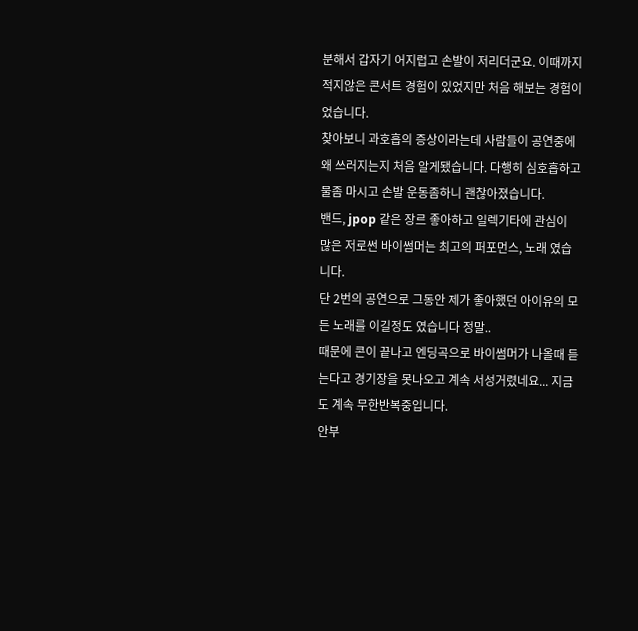분해서 갑자기 어지럽고 손발이 저리더군요. 이때까지 적지않은 콘서트 경험이 있었지만 처음 해보는 경험이었습니다.
찾아보니 과호흡의 증상이라는데 사람들이 공연중에 왜 쓰러지는지 처음 알게됐습니다. 다행히 심호흡하고 물좀 마시고 손발 운동좀하니 괜찮아졌습니다.
밴드, jpop 같은 장르 좋아하고 일렉기타에 관심이 많은 저로썬 바이썸머는 최고의 퍼포먼스, 노래 였습니다.
단 2번의 공연으로 그동안 제가 좋아했던 아이유의 모든 노래를 이길정도 였습니다 정말..
때문에 콘이 끝나고 엔딩곡으로 바이썸머가 나올때 듣는다고 경기장을 못나오고 계속 서성거렸네요... 지금도 계속 무한반복중입니다.
안부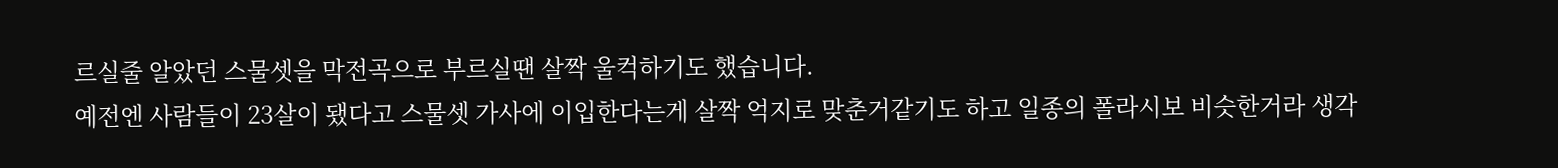르실줄 알았던 스물셋을 막전곡으로 부르실땐 살짝 울컥하기도 했습니다.
예전엔 사람들이 23살이 됐다고 스물셋 가사에 이입한다는게 살짝 억지로 맞춘거같기도 하고 일종의 폴라시보 비슷한거라 생각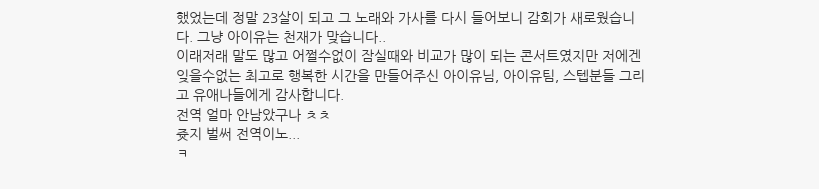했었는데 정말 23살이 되고 그 노래와 가사를 다시 들어보니 감회가 새로웠습니다. 그냥 아이유는 천재가 맞습니다..
이래저래 말도 많고 어쩔수없이 잠실때와 비교가 많이 되는 콘서트였지만 저에겐 잊을수없는 최고로 행복한 시간을 만들어주신 아이유님, 아이유팀, 스텝분들 그리고 유애나들에게 감사합니다.
전역 얼마 안남았구나 ㅊㅊ
쥿지 벌써 전역이노...
ㅋ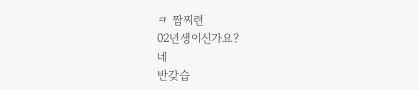ㅋ 짬찌련
02년생이신가요?
네
반갖습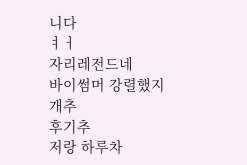니다
ㅕㅓ
자리레전드네
바이썸머 강렬했지
개추
후기추
저랑 하루차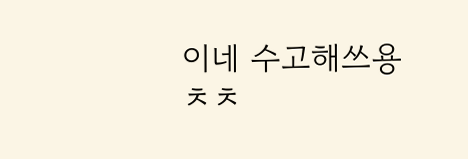이네 수고해쓰용
ㅊㅊ